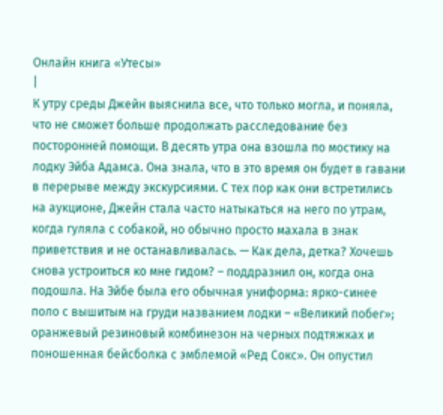Онлайн книга «Утесы»
|
К утру среды Джейн выяснила все, что только могла, и поняла, что не сможет больше продолжать расследование без посторонней помощи. В десять утра она взошла по мостику на лодку Эйба Адамса. Она знала, что в это время он будет в гавани в перерыве между экскурсиями. С тех пор как они встретились на аукционе, Джейн стала часто натыкаться на него по утрам, когда гуляла с собакой, но обычно просто махала в знак приветствия и не останавливалась. — Как дела, детка? Хочешь снова устроиться ко мне гидом? – поддразнил он, когда она подошла. На Эйбе была его обычная униформа: ярко-синее поло с вышитым на груди названием лодки – «Великий побег»; оранжевый резиновый комбинезон на черных подтяжках и поношенная бейсболка с эмблемой «Ред Сокс». Он опустил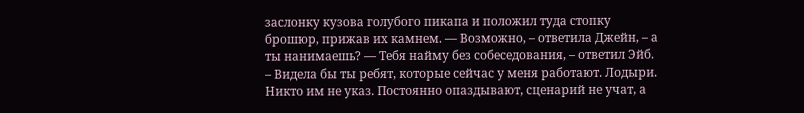заслонку кузова голубого пикапа и положил туда стопку брошюр, прижав их камнем. — Возможно, – ответила Джейн, – а ты нанимаешь? — Тебя найму без собеседования, – ответил Эйб. – Видела бы ты ребят, которые сейчас у меня работают. Лодыри. Никто им не указ. Постоянно опаздывают, сценарий не учат, а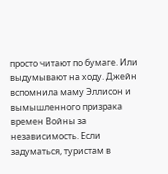просто читают по бумаге. Или выдумывают на ходу. Джейн вспомнила маму Эллисон и вымышленного призрака времен Войны за независимость. Если задуматься, туристам в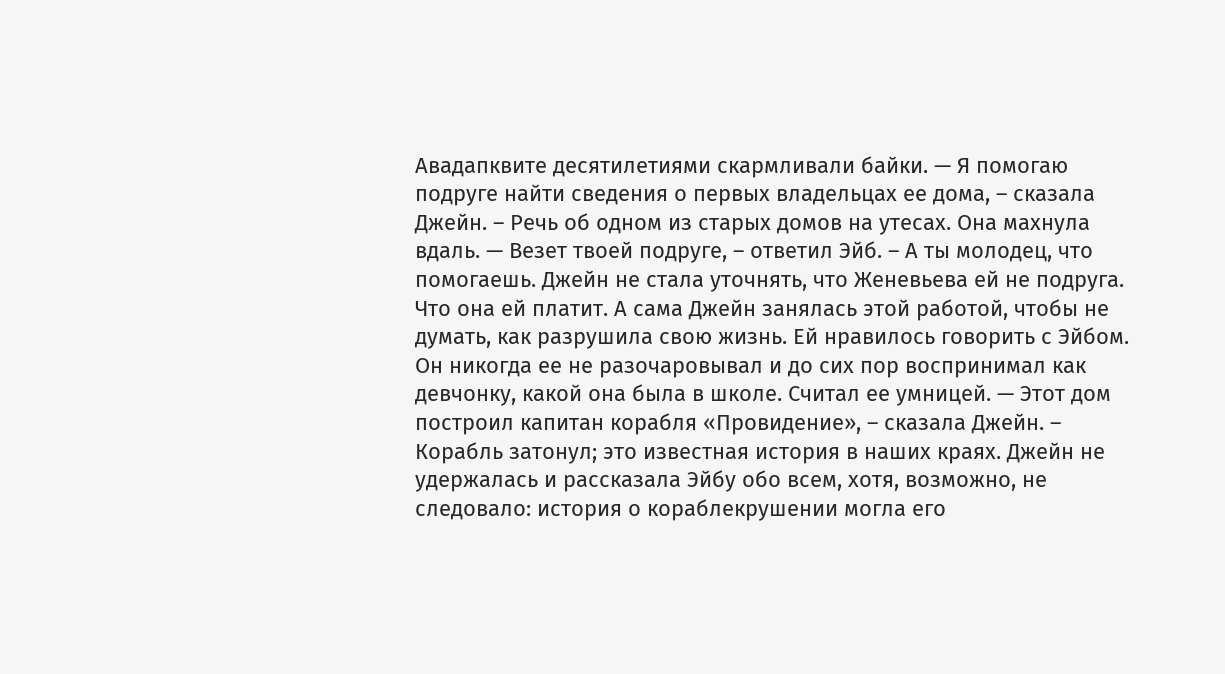Авадапквите десятилетиями скармливали байки. — Я помогаю подруге найти сведения о первых владельцах ее дома, – сказала Джейн. – Речь об одном из старых домов на утесах. Она махнула вдаль. — Везет твоей подруге, – ответил Эйб. – А ты молодец, что помогаешь. Джейн не стала уточнять, что Женевьева ей не подруга. Что она ей платит. А сама Джейн занялась этой работой, чтобы не думать, как разрушила свою жизнь. Ей нравилось говорить с Эйбом. Он никогда ее не разочаровывал и до сих пор воспринимал как девчонку, какой она была в школе. Считал ее умницей. — Этот дом построил капитан корабля «Провидение», – сказала Джейн. – Корабль затонул; это известная история в наших краях. Джейн не удержалась и рассказала Эйбу обо всем, хотя, возможно, не следовало: история о кораблекрушении могла его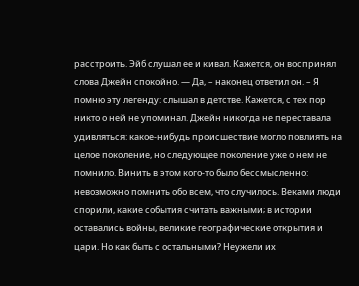расстроить. Эйб слушал ее и кивал. Кажется, он воспринял слова Джейн спокойно. — Да, – наконец ответил он. – Я помню эту легенду: слышал в детстве. Кажется, с тех пор никто о ней не упоминал. Джейн никогда не переставала удивляться: какое-нибудь происшествие могло повлиять на целое поколение, но следующее поколение уже о нем не помнило. Винить в этом кого-то было бессмысленно: невозможно помнить обо всем, что случилось. Веками люди спорили, какие события считать важными; в истории оставались войны, великие географические открытия и цари. Но как быть с остальными? Неужели их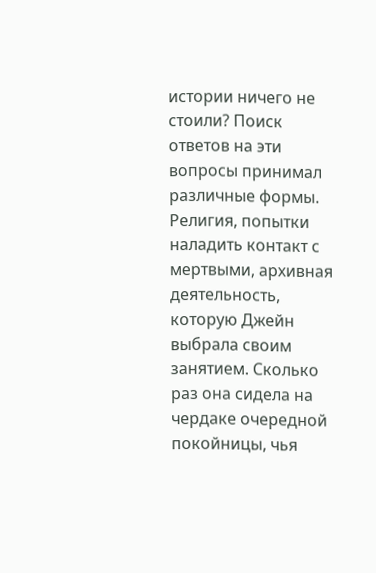истории ничего не стоили? Поиск ответов на эти вопросы принимал различные формы. Религия, попытки наладить контакт с мертвыми, архивная деятельность, которую Джейн выбрала своим занятием. Сколько раз она сидела на чердаке очередной покойницы, чья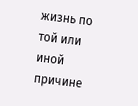жизнь по той или иной причине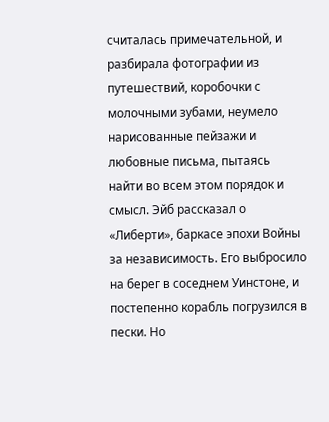считалась примечательной, и разбирала фотографии из путешествий, коробочки с молочными зубами, неумело нарисованные пейзажи и любовные письма, пытаясь найти во всем этом порядок и смысл. Эйб рассказал о «Либерти», баркасе эпохи Войны за независимость. Его выбросило на берег в соседнем Уинстоне, и постепенно корабль погрузился в пески. Но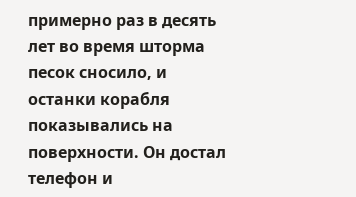примерно раз в десять лет во время шторма песок сносило, и останки корабля показывались на поверхности. Он достал телефон и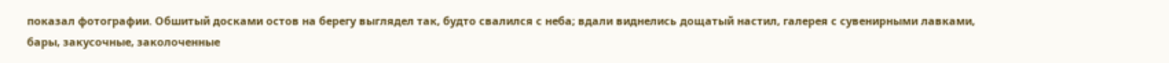показал фотографии. Обшитый досками остов на берегу выглядел так, будто свалился с неба; вдали виднелись дощатый настил, галерея с сувенирными лавками, бары, закусочные, заколоченные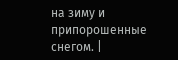на зиму и припорошенные снегом. |